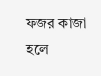ফজর কাজা হলে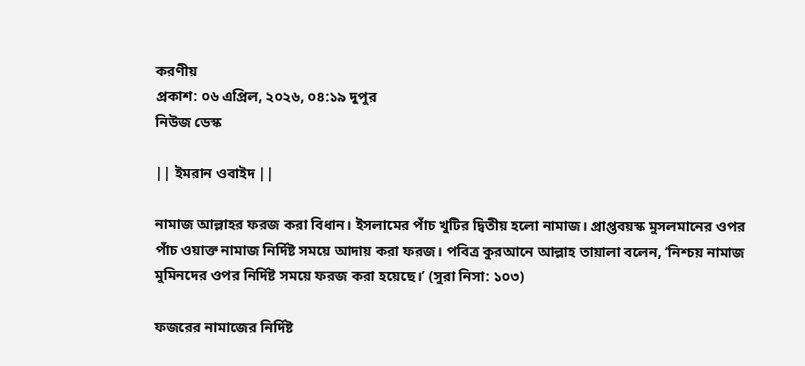করণীয়
প্রকাশ: ০৬ এপ্রিল, ২০২৬, ০৪:১৯ দুপুর
নিউজ ডেস্ক

|| ইমরান ওবাইদ ||

নামাজ আল্লাহর ফরজ করা বিধান। ইসলামের পাঁচ খুটির দ্বিতীয় হলো নামাজ। প্রাপ্তবয়স্ক মুসলমানের ওপর পাঁচ ওয়াক্ত নামাজ নির্দিষ্ট সময়ে আদায় করা ফরজ। পবিত্র কুরআনে আল্লাহ তায়ালা বলেন, ‘নিশ্চয় নামাজ মুমিনদের ওপর নির্দিষ্ট সময়ে ফরজ করা হয়েছে।’ (সুরা নিসা: ১০৩)

ফজরের নামাজের নির্দিষ্ট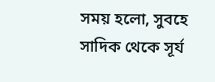সময় হলো, সুবহে সাদিক থেকে সূর্য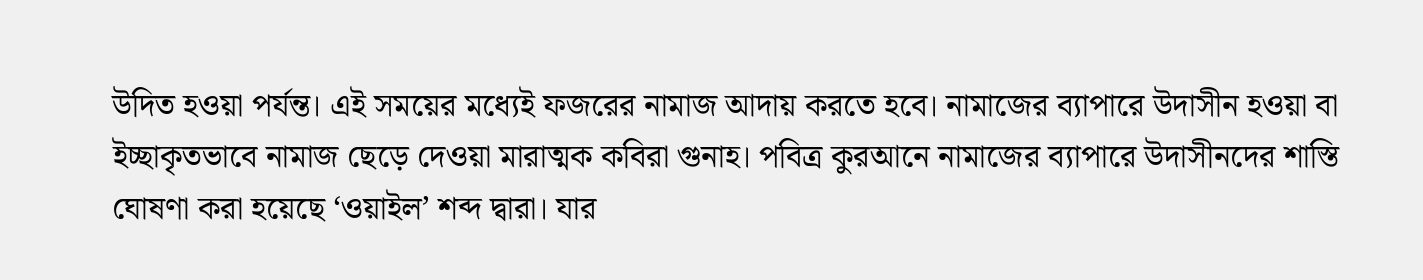উদিত হওয়া পর্যন্ত। এই সময়ের মধ্যেই ফজরের নামাজ আদায় করতে হবে। নামাজের ব্যাপারে উদাসীন হওয়া বা ইচ্ছাকৃতভাবে নামাজ ছেড়ে দেওয়া মারাত্মক কবিরা গুনাহ। পবিত্র কুরআনে নামাজের ব্যাপারে উদাসীনদের শাস্তি ঘোষণা করা হয়েছে ‘ওয়াইল’ শব্দ দ্বারা। যার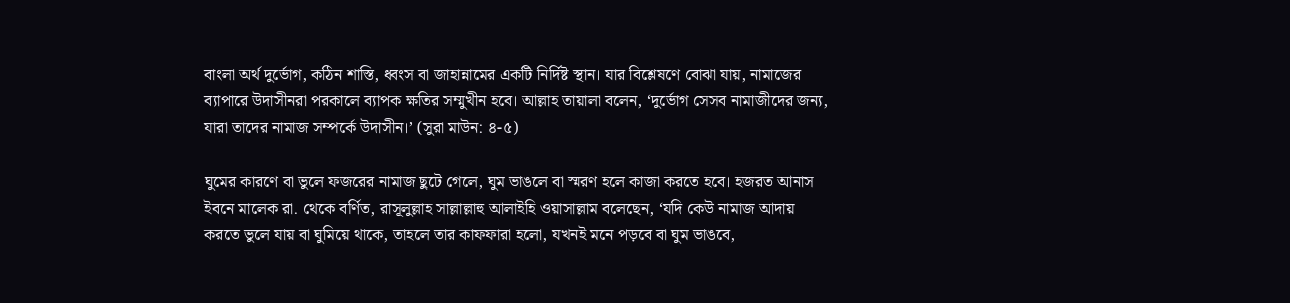বাংলা অর্থ দুর্ভোগ, কঠিন শাস্তি, ধ্বংস বা জাহান্নামের একটি নির্দিষ্ট স্থান। যার বিশ্লেষণে বোঝা যায়, নামাজের ব্যাপারে উদাসীনরা পরকালে ব্যাপক ক্ষতির সম্মুখীন হবে। আল্লাহ তায়ালা বলেন, ‘দুর্ভোগ সেসব নামাজীদের জন্য, যারা তাদের নামাজ সম্পর্কে উদাসীন।’ (সুরা মাউন: ৪-৫)

ঘুমের কারণে বা ভুলে ফজরের নামাজ ছুটে গেলে, ঘুম ভাঙলে বা স্মরণ হলে কাজা করতে হবে। হজরত আনাস ইবনে মালেক রা. থেকে বর্ণিত, রাসূলুল্লাহ সাল্লাল্লাহু আলাইহি ওয়াসাল্লাম বলেছেন, ‘যদি কেউ নামাজ আদায় করতে ভুলে যায় বা ঘুমিয়ে থাকে, তাহলে তার কাফফারা হলো, যখনই মনে পড়বে বা ঘুম ভাঙবে,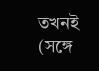তখনই (সঙ্গে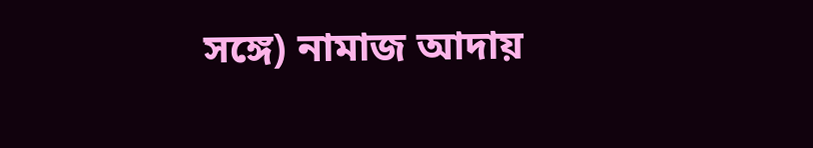সঙ্গে) নামাজ আদায়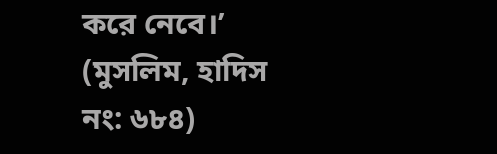করে নেবে।’ (মুসলিম, হাদিস নং: ৬৮৪)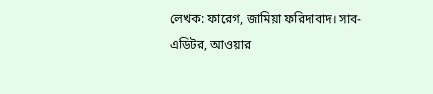লেখক: ফারেগ, জামিয়া ফরিদাবাদ। সাব-এডিটর, আওয়ার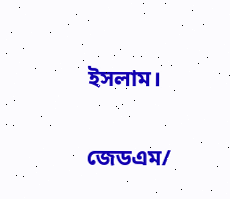ইসলাম।

জেডএম/